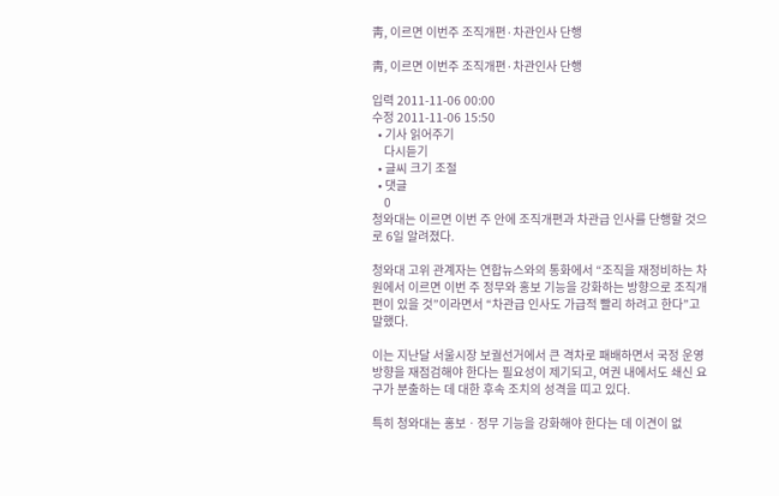靑, 이르면 이번주 조직개편·차관인사 단행

靑, 이르면 이번주 조직개편·차관인사 단행

입력 2011-11-06 00:00
수정 2011-11-06 15:50
  • 기사 읽어주기
    다시듣기
  • 글씨 크기 조절
  • 댓글
    0
청와대는 이르면 이번 주 안에 조직개편과 차관급 인사를 단행할 것으로 6일 알려졌다.

청와대 고위 관계자는 연합뉴스와의 통화에서 “조직을 재정비하는 차원에서 이르면 이번 주 정무와 홍보 기능을 강화하는 방향으로 조직개편이 있을 것”이라면서 “차관급 인사도 가급적 빨리 하려고 한다”고 말했다.

이는 지난달 서울시장 보궐선거에서 큰 격차로 패배하면서 국정 운영 방향을 재점검해야 한다는 필요성이 제기되고, 여권 내에서도 쇄신 요구가 분출하는 데 대한 후속 조치의 성격을 띠고 있다.

특히 청와대는 홍보ㆍ정무 기능을 강화해야 한다는 데 이견이 없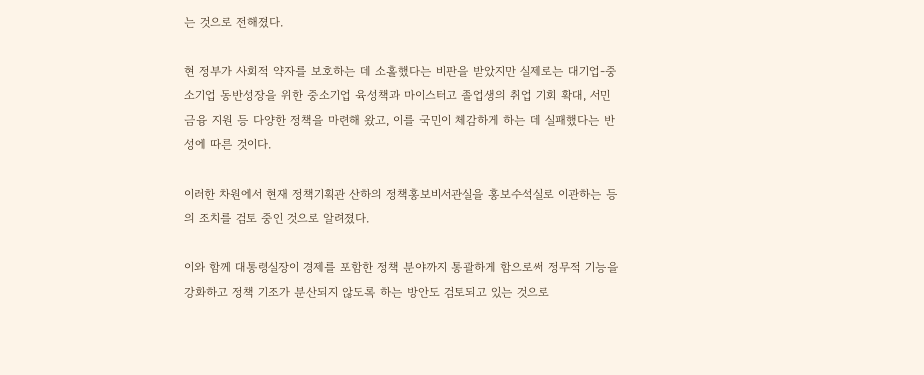는 것으로 전해졌다.

현 정부가 사회적 약자를 보호하는 데 소홀했다는 비판을 받았지만 실제로는 대기업-중소기업 동반성장을 위한 중소기업 육성책과 마이스터고 졸업생의 취업 기회 확대, 서민 금융 지원 등 다양한 정책을 마련해 왔고, 이를 국민이 체감하게 하는 데 실패했다는 반성에 따른 것이다.

이러한 차원에서 현재 정책기획관 산하의 정책홍보비서관실을 홍보수석실로 이관하는 등의 조치를 검토 중인 것으로 알려졌다.

이와 함께 대통령실장이 경제를 포함한 정책 분야까지 통괄하게 함으로써 정무적 기능을 강화하고 정책 기조가 분산되지 않도록 하는 방안도 검토되고 있는 것으로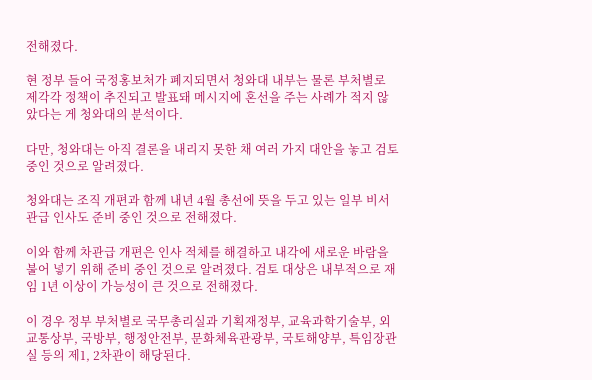전해졌다.

현 정부 들어 국정홍보처가 폐지되면서 청와대 내부는 물론 부처별로 제각각 정책이 추진되고 발표돼 메시지에 혼선을 주는 사례가 적지 않았다는 게 청와대의 분석이다.

다만, 청와대는 아직 결론을 내리지 못한 채 여러 가지 대안을 놓고 검토 중인 것으로 알려졌다.

청와대는 조직 개편과 함께 내년 4월 총선에 뜻을 두고 있는 일부 비서관급 인사도 준비 중인 것으로 전해졌다.

이와 함께 차관급 개편은 인사 적체를 해결하고 내각에 새로운 바람을 불어 넣기 위해 준비 중인 것으로 알려졌다. 검토 대상은 내부적으로 재임 1년 이상이 가능성이 큰 것으로 전해졌다.

이 경우 정부 부처별로 국무총리실과 기획재정부, 교육과학기술부, 외교통상부, 국방부, 행정안전부, 문화체육관광부, 국토해양부, 특임장관실 등의 제1, 2차관이 해당된다.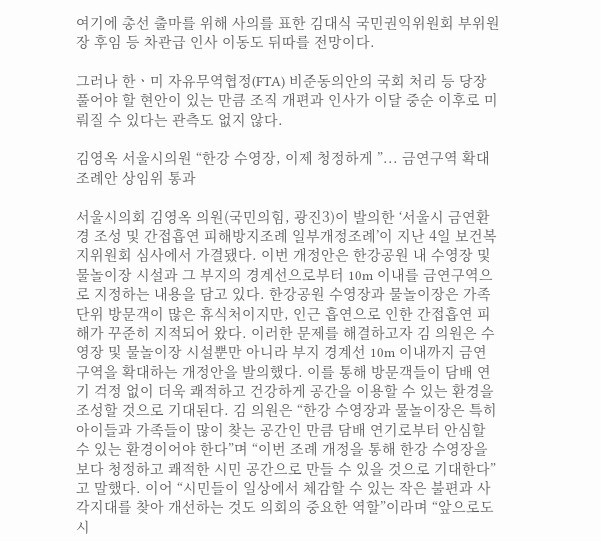여기에 총선 출마를 위해 사의를 표한 김대식 국민권익위원회 부위원장 후임 등 차관급 인사 이동도 뒤따를 전망이다.

그러나 한ㆍ미 자유무역협정(FTA) 비준동의안의 국회 처리 등 당장 풀어야 할 현안이 있는 만큼 조직 개편과 인사가 이달 중순 이후로 미뤄질 수 있다는 관측도 없지 않다.

김영옥 서울시의원 “한강 수영장, 이제 청정하게 ”... 금연구역 확대 조례안 상임위 통과

서울시의회 김영옥 의원(국민의힘, 광진3)이 발의한 ‘서울시 금연환경 조성 및 간접흡연 피해방지조례 일부개정조례’이 지난 4일 보건복지위원회 심사에서 가결됐다. 이번 개정안은 한강공원 내 수영장 및 물놀이장 시설과 그 부지의 경계선으로부터 10m 이내를 금연구역으로 지정하는 내용을 담고 있다. 한강공원 수영장과 물놀이장은 가족 단위 방문객이 많은 휴식처이지만, 인근 흡연으로 인한 간접흡연 피해가 꾸준히 지적되어 왔다. 이러한 문제를 해결하고자 김 의원은 수영장 및 물놀이장 시설뿐만 아니라 부지 경계선 10m 이내까지 금연구역을 확대하는 개정안을 발의했다. 이를 통해 방문객들이 담배 연기 걱정 없이 더욱 쾌적하고 건강하게 공간을 이용할 수 있는 환경을 조성할 것으로 기대된다. 김 의원은 “한강 수영장과 물놀이장은 특히 아이들과 가족들이 많이 찾는 공간인 만큼 담배 연기로부터 안심할 수 있는 환경이어야 한다”며 “이번 조례 개정을 통해 한강 수영장을 보다 청정하고 쾌적한 시민 공간으로 만들 수 있을 것으로 기대한다”고 말했다. 이어 “시민들이 일상에서 체감할 수 있는 작은 불편과 사각지대를 찾아 개선하는 것도 의회의 중요한 역할”이라며 “앞으로도 시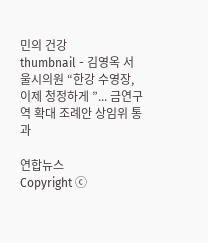민의 건강
thumbnail - 김영옥 서울시의원 “한강 수영장, 이제 청정하게 ”... 금연구역 확대 조례안 상임위 통과

연합뉴스
Copyright ⓒ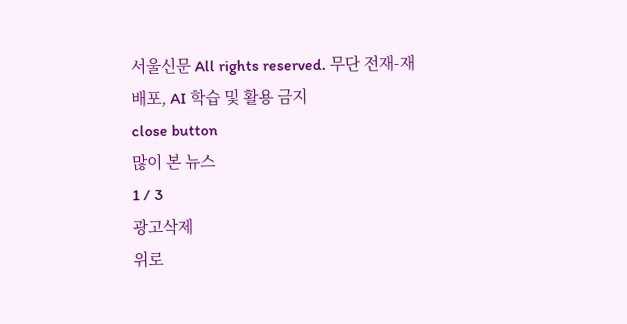서울신문 All rights reserved. 무단 전재-재배포, AI 학습 및 활용 금지
close button
많이 본 뉴스
1 / 3
광고삭제
위로